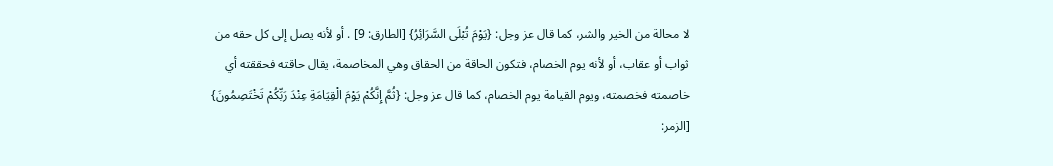لا محالة من الخير والشر، كما قال عز وجل: {يَوْمَ تُبْلَى السَّرَائِرُ} [الطارق: 9] . أو لأنه يصل إلى كل حقه من ثواب أو عقاب، أو لأنه يوم الخصام، فتكون الحاقة من الحقاق وهي المخاصمة، يقال حاقته فحققته أي خاصمته فخصمته، ويوم القيامة يوم الخصام، كما قال عز وجل: {ثُمَّ إِنَّكُمْ يَوْمَ الْقِيَامَةِ عِنْدَ رَبِّكُمْ تَخْتَصِمُونَ} [الزمر: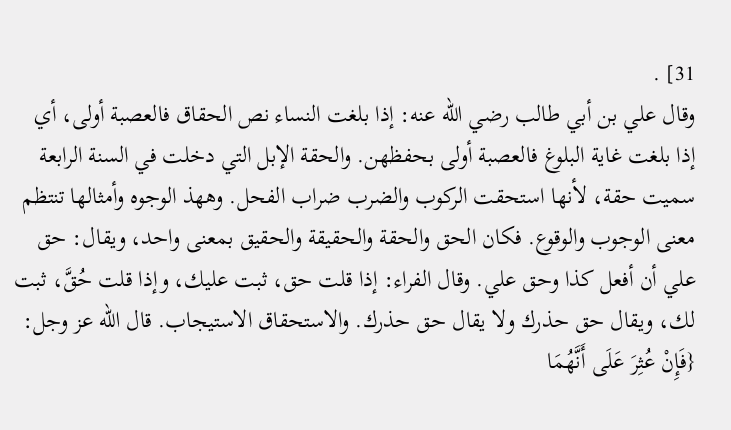31] .
وقال علي بن أبي طالب رضي الله عنه: إذا بلغت النساء نص الحقاق فالعصبة أولى، أي إذا بلغت غاية البلوغ فالعصبة أولى بحفظهن. والحقة الإبل التي دخلت في السنة الرابعة سميت حقة، لأنها استحقت الركوب والضرب ضراب الفحل. وههذ الوجوه وأمثالها تنتظم معنى الوجوب والوقوع. فكان الحق والحقة والحقيقة والحقيق بمعنى واحد، ويقال: حق علي أن أفعل كذا وحق علي. وقال الفراء: إذا قلت حق، ثبت عليك، وإذا قلت حُقَّ، ثبت لك، ويقال حق حذرك ولا يقال حق حذرك. والاستحقاق الاستيجاب. قال الله عز وجل: {فَإِنْ عُثِرَ عَلَى أَنَّهُمَا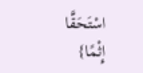اسْتَحَقَّا إِثْمًا}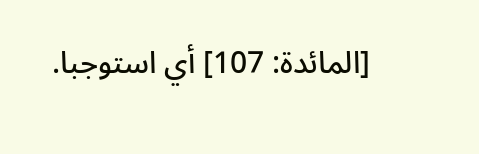[المائدة: 107] أي استوجبا.